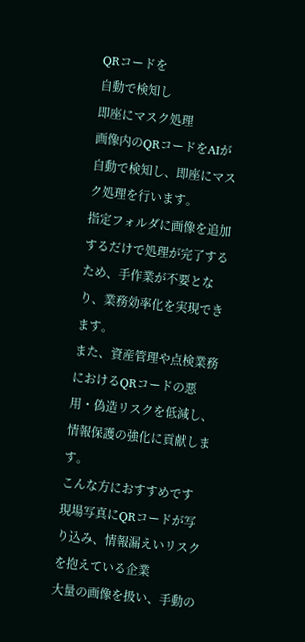QRコードを
自動で検知し
即座にマスク処理
画像内のQRコードをAIが自動で検知し、即座にマスク処理を行います。
指定フォルダに画像を追加するだけで処理が完了するため、手作業が不要となり、業務効率化を実現できます。
また、資産管理や点検業務におけるQRコードの悪用・偽造リスクを低減し、情報保護の強化に貢献します。
こんな方におすすめです
現場写真にQRコードが写り込み、情報漏えいリスクを抱えている企業
大量の画像を扱い、手動の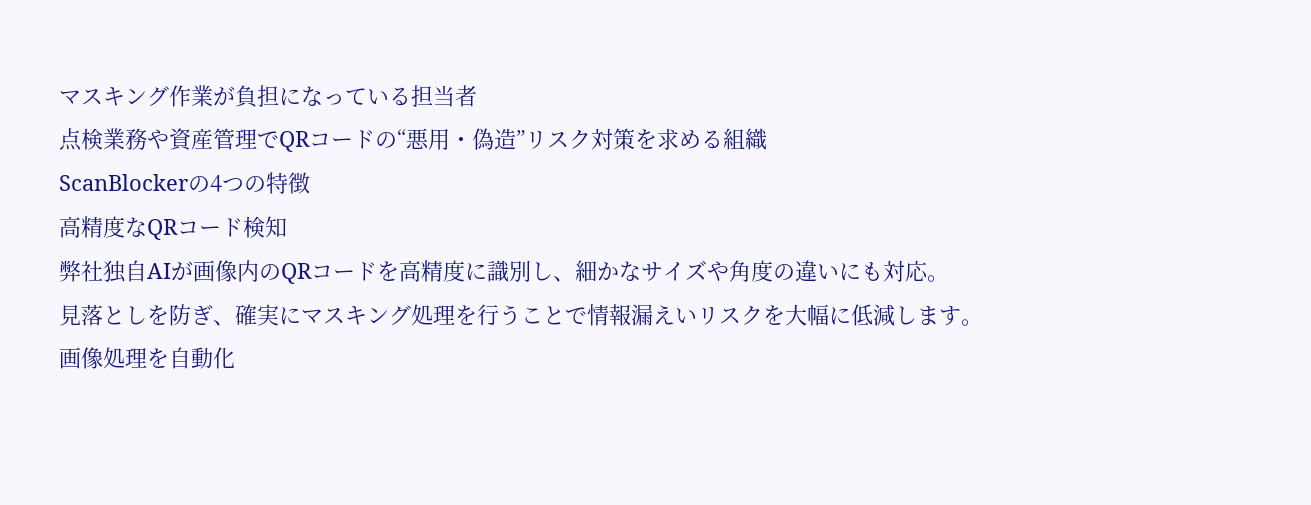マスキング作業が負担になっている担当者
点検業務や資産管理でQRコードの“悪用・偽造”リスク対策を求める組織
ScanBlockerの4つの特徴
高精度なQRコード検知
弊社独自AIが画像内のQRコードを高精度に識別し、細かなサイズや角度の違いにも対応。
見落としを防ぎ、確実にマスキング処理を行うことで情報漏えいリスクを大幅に低減します。
画像処理を自動化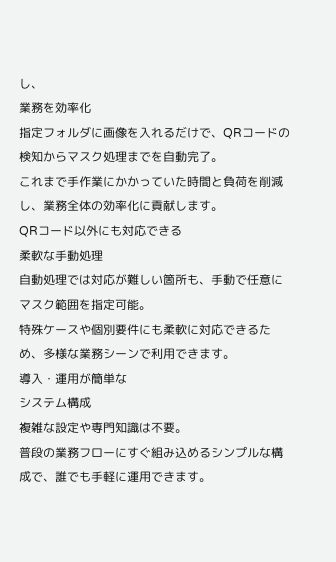し、
業務を効率化
指定フォルダに画像を入れるだけで、QRコードの検知からマスク処理までを自動完了。
これまで手作業にかかっていた時間と負荷を削減し、業務全体の効率化に貢献します。
QRコード以外にも対応できる
柔軟な手動処理
自動処理では対応が難しい箇所も、手動で任意にマスク範囲を指定可能。
特殊ケースや個別要件にも柔軟に対応できるため、多様な業務シーンで利用できます。
導入・運用が簡単な
システム構成
複雑な設定や専門知識は不要。
普段の業務フローにすぐ組み込めるシンプルな構成で、誰でも手軽に運用できます。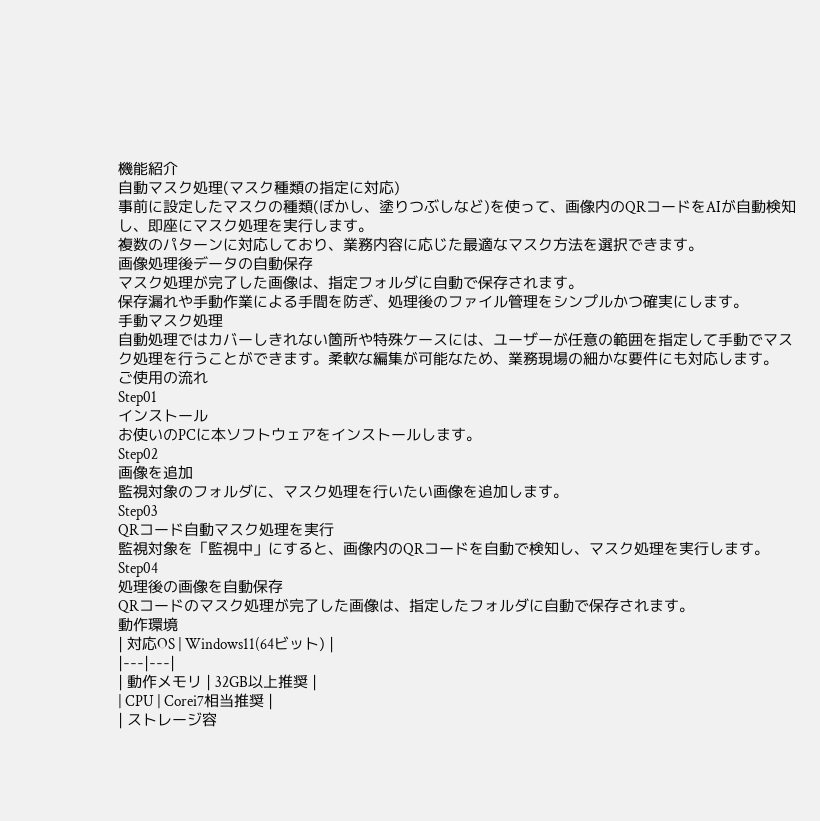機能紹介
自動マスク処理(マスク種類の指定に対応)
事前に設定したマスクの種類(ぼかし、塗りつぶしなど)を使って、画像内のQRコードをAIが自動検知し、即座にマスク処理を実行します。
複数のパターンに対応しており、業務内容に応じた最適なマスク方法を選択できます。
画像処理後データの自動保存
マスク処理が完了した画像は、指定フォルダに自動で保存されます。
保存漏れや手動作業による手間を防ぎ、処理後のファイル管理をシンプルかつ確実にします。
手動マスク処理
自動処理ではカバーしきれない箇所や特殊ケースには、ユーザーが任意の範囲を指定して手動でマスク処理を行うことができます。柔軟な編集が可能なため、業務現場の細かな要件にも対応します。
ご使用の流れ
Step01
インストール
お使いのPCに本ソフトウェアをインストールします。
Step02
画像を追加
監視対象のフォルダに、マスク処理を行いたい画像を追加します。
Step03
QRコード自動マスク処理を実行
監視対象を「監視中」にすると、画像内のQRコードを自動で検知し、マスク処理を実行します。
Step04
処理後の画像を自動保存
QRコードのマスク処理が完了した画像は、指定したフォルダに自動で保存されます。
動作環境
| 対応OS | Windows11(64ビット) |
|---|---|
| 動作メモリ | 32GB以上推奨 |
| CPU | Corei7相当推奨 |
| ストレージ容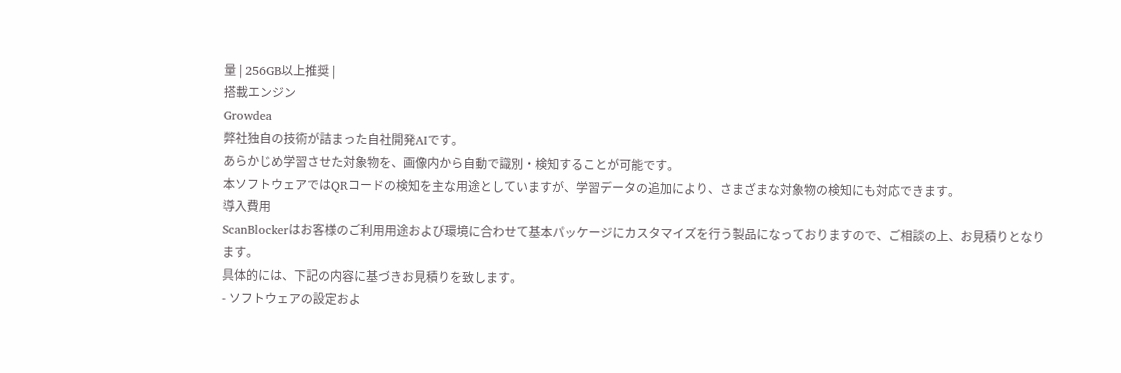量 | 256GB以上推奨 |
搭載エンジン
Growdea
弊社独自の技術が詰まった自社開発AIです。
あらかじめ学習させた対象物を、画像内から自動で識別・検知することが可能です。
本ソフトウェアではQRコードの検知を主な用途としていますが、学習データの追加により、さまざまな対象物の検知にも対応できます。
導入費用
ScanBlockerはお客様のご利用用途および環境に合わせて基本パッケージにカスタマイズを行う製品になっておりますので、ご相談の上、お見積りとなります。
具体的には、下記の内容に基づきお見積りを致します。
- ソフトウェアの設定およ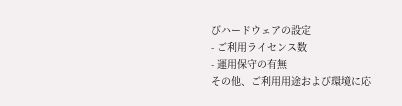びハードウェアの設定
- ご利用ライセンス数
- 運用保守の有無
その他、ご利用用途および環境に応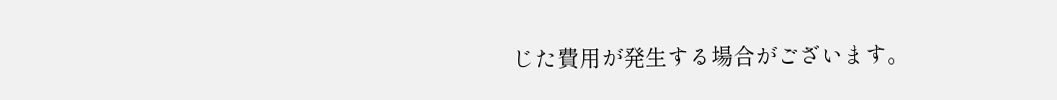じた費用が発生する場合がございます。